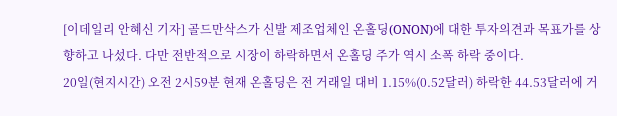[이데일리 안혜신 기자] 골드만삭스가 신발 제조업체인 온홀딩(ONON)에 대한 투자의견과 목표가를 상향하고 나섰다. 다만 전반적으로 시장이 하락하면서 온홀딩 주가 역시 소폭 하락 중이다.
20일(현지시간) 오전 2시59분 현재 온홀딩은 전 거래일 대비 1.15%(0.52달러) 하락한 44.53달러에 거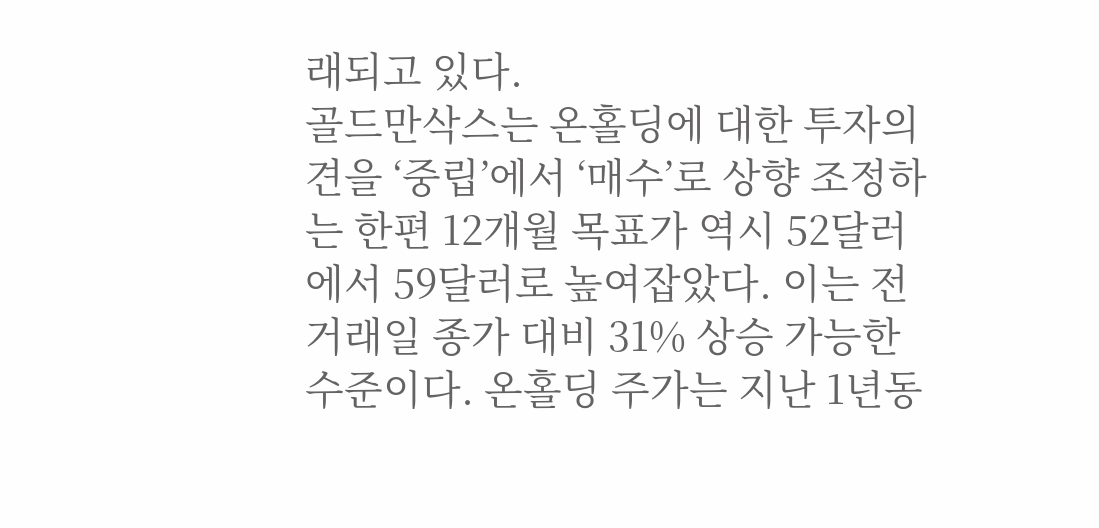래되고 있다.
골드만삭스는 온홀딩에 대한 투자의견을 ‘중립’에서 ‘매수’로 상향 조정하는 한편 12개월 목표가 역시 52달러에서 59달러로 높여잡았다. 이는 전 거래일 종가 대비 31% 상승 가능한 수준이다. 온홀딩 주가는 지난 1년동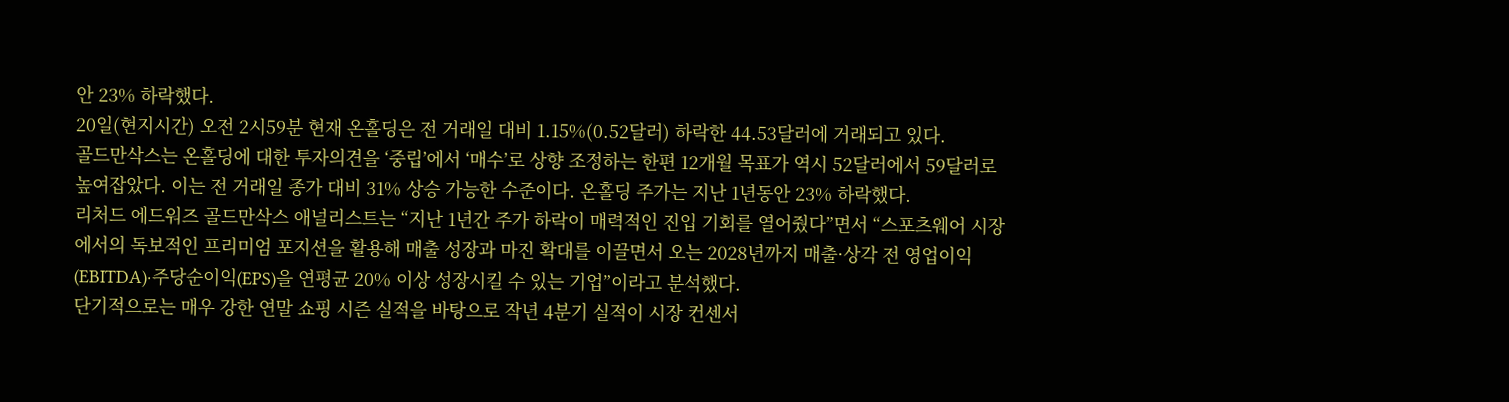안 23% 하락했다.
20일(현지시간) 오전 2시59분 현재 온홀딩은 전 거래일 대비 1.15%(0.52달러) 하락한 44.53달러에 거래되고 있다.
골드만삭스는 온홀딩에 대한 투자의견을 ‘중립’에서 ‘매수’로 상향 조정하는 한편 12개월 목표가 역시 52달러에서 59달러로 높여잡았다. 이는 전 거래일 종가 대비 31% 상승 가능한 수준이다. 온홀딩 주가는 지난 1년동안 23% 하락했다.
리처드 에드워즈 골드만삭스 애널리스트는 “지난 1년간 주가 하락이 매력적인 진입 기회를 열어줬다”면서 “스포츠웨어 시장에서의 독보적인 프리미엄 포지션을 활용해 매출 성장과 마진 확대를 이끌면서 오는 2028년까지 매출·상각 전 영업이익(EBITDA)·주당순이익(EPS)을 연평균 20% 이상 성장시킬 수 있는 기업”이라고 분석했다.
단기적으로는 매우 강한 연말 쇼핑 시즌 실적을 바탕으로 작년 4분기 실적이 시장 컨센서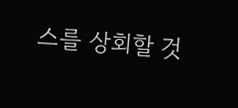스를 상회할 것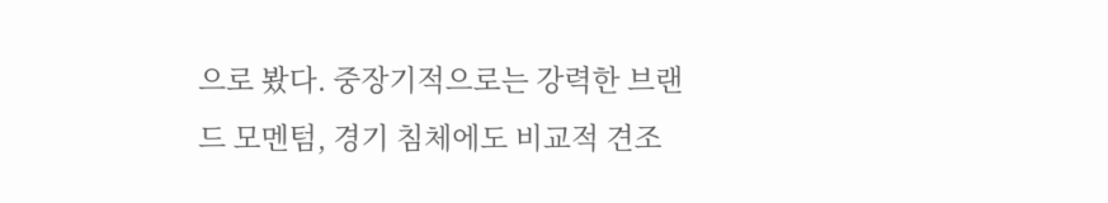으로 봤다. 중장기적으로는 강력한 브랜드 모멘텀, 경기 침체에도 비교적 견조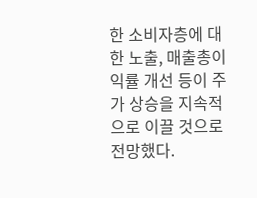한 소비자층에 대한 노출, 매출총이익률 개선 등이 주가 상승을 지속적으로 이끌 것으로 전망했다.